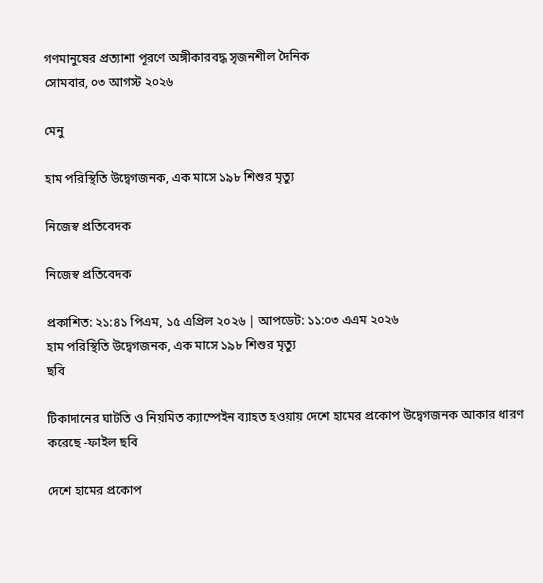গণমানুষের প্রত্যাশা পূরণে অঙ্গীকারবদ্ধ সৃজনশীল দৈনিক
সোমবার, ০৩ আগস্ট ২০২৬

মেনু

হাম পরিস্থিতি উদ্বেগজনক, এক মাসে ১৯৮ শিশুর মৃত্যু

নিজেস্ব প্রতিবেদক

নিজেস্ব প্রতিবেদক

প্রকাশিত: ২১:৪১ পিএম, ১৫ এপ্রিল ২০২৬ | আপডেট: ১১:০৩ এএম ২০২৬
হাম পরিস্থিতি উদ্বেগজনক, এক মাসে ১৯৮ শিশুর মৃত্যু
ছবি

টিকাদানের ঘাটতি ও নিয়মিত ক্যাম্পেইন ব্যাহত হওয়ায় দেশে হামের প্রকোপ উদ্বেগজনক আকার ধারণ করেছে -ফাইল ছবি

দেশে হামের প্রকোপ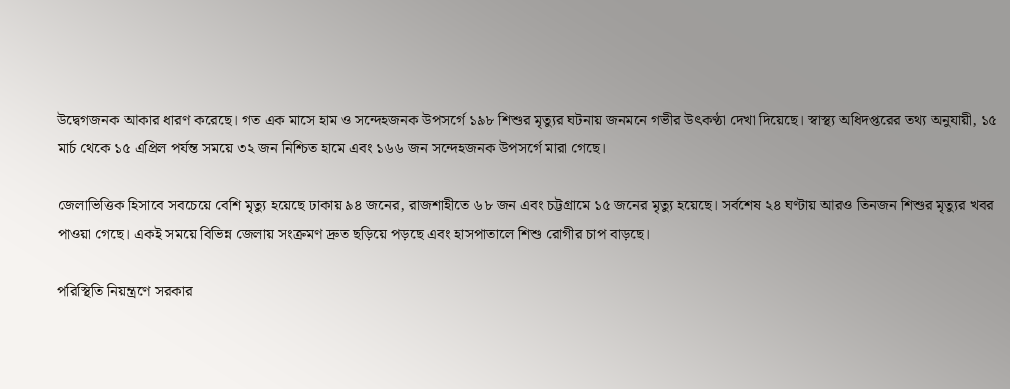উদ্বেগজনক আকার ধারণ করেছে। গত এক মাসে হাম ও সন্দেহজনক উপসর্গে ১৯৮ শিশুর মৃত্যুর ঘটনায় জনমনে গভীর উৎকণ্ঠা দেখা দিয়েছে। স্বাস্থ্য অধিদপ্তরের তথ্য অনুযায়ী, ১৫ মার্চ থেকে ১৫ এপ্রিল পর্যন্ত সময়ে ৩২ জন নিশ্চিত হামে এবং ১৬৬ জন সন্দেহজনক উপসর্গে মারা গেছে।

জেলাভিত্তিক হিসাবে সবচেয়ে বেশি মৃত্যু হয়েছে ঢাকায় ৯৪ জনের, রাজশাহীতে ৬৮ জন এবং চট্টগ্রামে ১৫ জনের মৃত্যু হয়েছে। সর্বশেষ ২৪ ঘণ্টায় আরও তিনজন শিশুর মৃত্যুর খবর পাওয়া গেছে। একই সময়ে বিভিন্ন জেলায় সংক্রমণ দ্রুত ছড়িয়ে পড়ছে এবং হাসপাতালে শিশু রোগীর চাপ বাড়ছে।

পরিস্থিতি নিয়ন্ত্রণে সরকার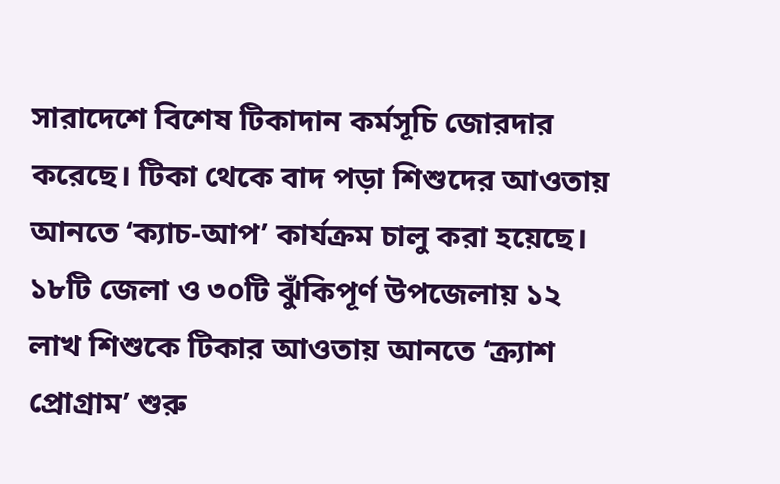সারাদেশে বিশেষ টিকাদান কর্মসূচি জোরদার করেছে। টিকা থেকে বাদ পড়া শিশুদের আওতায় আনতে ‘ক্যাচ-আপ’ কার্যক্রম চালু করা হয়েছে। ১৮টি জেলা ও ৩০টি ঝুঁকিপূর্ণ উপজেলায় ১২ লাখ শিশুকে টিকার আওতায় আনতে ‘ক্র্যাশ প্রোগ্রাম’ শুরু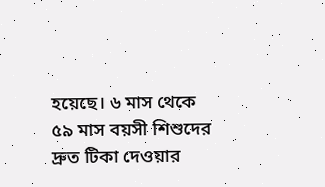হয়েছে। ৬ মাস থেকে ৫৯ মাস বয়সী শিশুদের দ্রুত টিকা দেওয়ার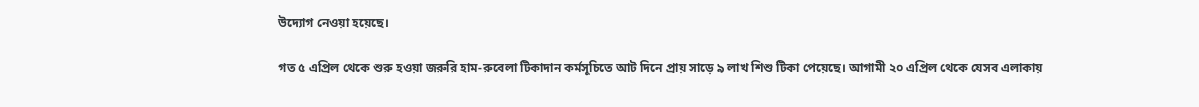উদ্যোগ নেওয়া হয়েছে।

গত ৫ এপ্রিল থেকে শুরু হওয়া জরুরি হাম-রুবেলা টিকাদান কর্মসূচিতে আট দিনে প্রায় সাড়ে ৯ লাখ শিশু টিকা পেয়েছে। আগামী ২০ এপ্রিল থেকে যেসব এলাকায়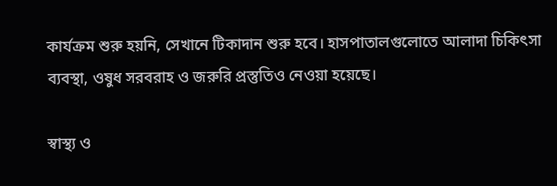কার্যক্রম শুরু হয়নি, সেখানে টিকাদান শুরু হবে। হাসপাতালগুলোতে আলাদা চিকিৎসা ব্যবস্থা, ওষুধ সরবরাহ ও জরুরি প্রস্তুতিও নেওয়া হয়েছে।

স্বাস্থ্য ও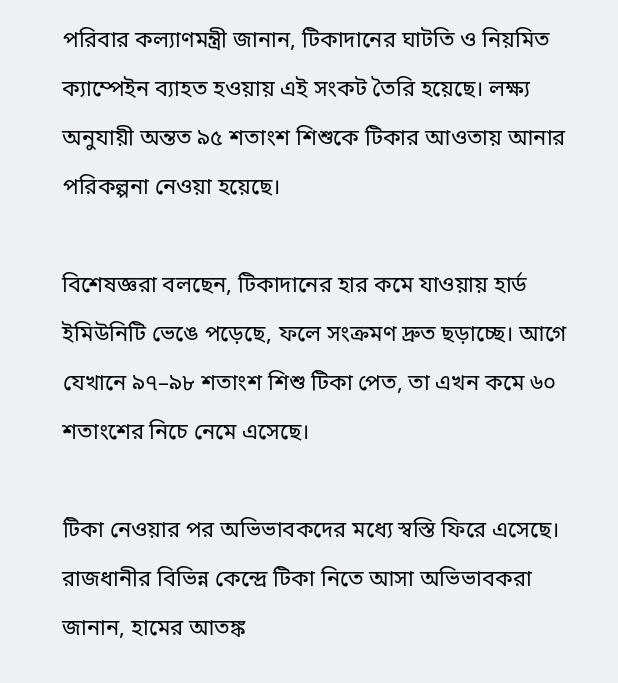পরিবার কল্যাণমন্ত্রী জানান, টিকাদানের ঘাটতি ও নিয়মিত ক্যাম্পেইন ব্যাহত হওয়ায় এই সংকট তৈরি হয়েছে। লক্ষ্য অনুযায়ী অন্তত ৯৫ শতাংশ শিশুকে টিকার আওতায় আনার পরিকল্পনা নেওয়া হয়েছে।

বিশেষজ্ঞরা বলছেন, টিকাদানের হার কমে যাওয়ায় হার্ড ইমিউনিটি ভেঙে পড়েছে, ফলে সংক্রমণ দ্রুত ছড়াচ্ছে। আগে যেখানে ৯৭–৯৮ শতাংশ শিশু টিকা পেত, তা এখন কমে ৬০ শতাংশের নিচে নেমে এসেছে।

টিকা নেওয়ার পর অভিভাবকদের মধ্যে স্বস্তি ফিরে এসেছে। রাজধানীর বিভিন্ন কেন্দ্রে টিকা নিতে আসা অভিভাবকরা জানান, হামের আতঙ্ক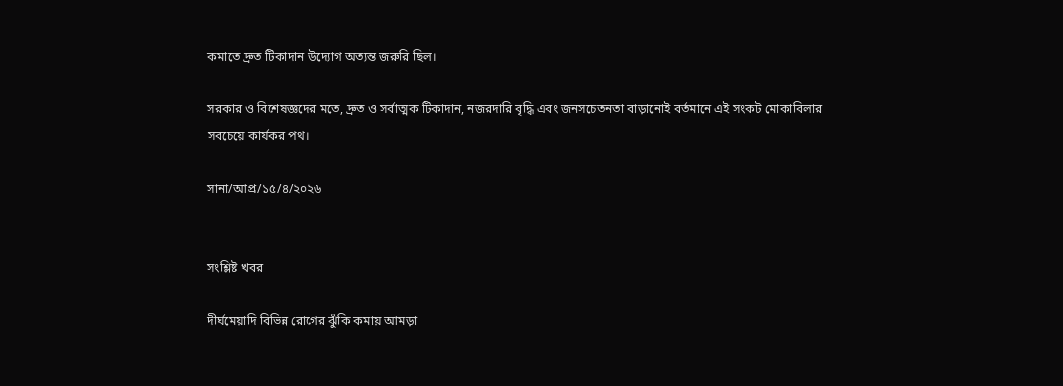কমাতে দ্রুত টিকাদান উদ্যোগ অত্যন্ত জরুরি ছিল।

সরকার ও বিশেষজ্ঞদের মতে, দ্রুত ও সর্বাত্মক টিকাদান, নজরদারি বৃদ্ধি এবং জনসচেতনতা বাড়ানোই বর্তমানে এই সংকট মোকাবিলার সবচেয়ে কার্যকর পথ।

সানা/আপ্র/১৫/৪/২০২৬


সংশ্লিষ্ট খবর

দীর্ঘমেয়াদি বিভিন্ন রোগের ঝুঁকি কমায় আমড়া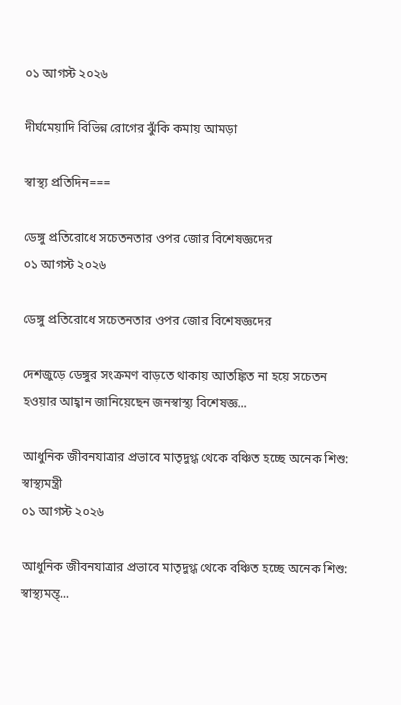০১ আগস্ট ২০২৬

দীর্ঘমেয়াদি বিভিন্ন রোগের ঝুঁকি কমায় আমড়া

স্বাস্থ্য প্রতিদিন===

ডেঙ্গু প্রতিরোধে সচেতনতার ওপর জোর বিশেষজ্ঞদের
০১ আগস্ট ২০২৬

ডেঙ্গু প্রতিরোধে সচেতনতার ওপর জোর বিশেষজ্ঞদের

দেশজুড়ে ডেঙ্গুর সংক্রমণ বাড়তে থাকায় আতঙ্কিত না হয়ে সচেতন হওয়ার আহ্বান জানিয়েছেন জনস্বাস্থ্য বিশেষজ্ঞ...

আধুনিক জীবনযাত্রার প্রভাবে মাতৃদুগ্ধ থেকে বঞ্চিত হচ্ছে অনেক শিশু: স্বাস্থ্যমন্ত্রী
০১ আগস্ট ২০২৬

আধুনিক জীবনযাত্রার প্রভাবে মাতৃদুগ্ধ থেকে বঞ্চিত হচ্ছে অনেক শিশু: স্বাস্থ্যমন্ত্...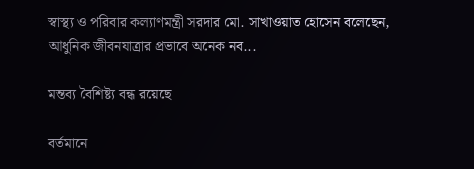স্বাস্থ্য ও পরিবার কল্যাণমন্ত্রী সরদার মো. সাখাওয়াত হোসেন বলেছেন, আধুনিক জীবনযাত্রার প্রভাবে অনেক নব...

মন্তব্য বৈশিষ্ট্য বন্ধ রয়েছে

বর্তমানে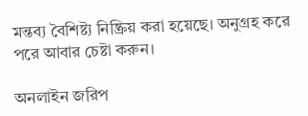মন্তব্য বৈশিষ্ট্য নিষ্ক্রিয় করা হয়েছে। অনুগ্রহ করে পরে আবার চেষ্টা করুন।

অনলাইন জরিপ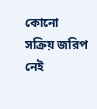কোনো সক্রিয় জরিপ নেই